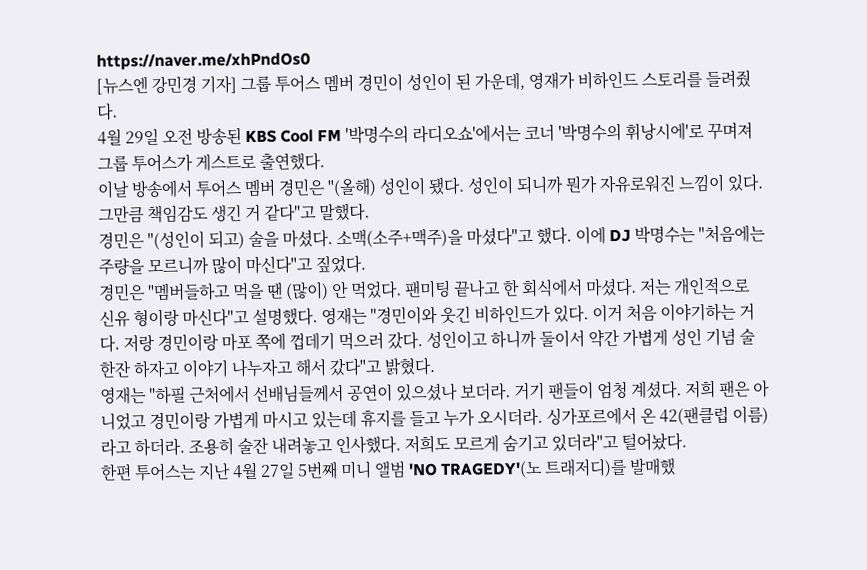https://naver.me/xhPndOs0
[뉴스엔 강민경 기자] 그룹 투어스 멤버 경민이 성인이 된 가운데, 영재가 비하인드 스토리를 들려줬다.
4월 29일 오전 방송된 KBS Cool FM '박명수의 라디오쇼'에서는 코너 '박명수의 휘낭시에'로 꾸며져 그룹 투어스가 게스트로 출연했다.
이날 방송에서 투어스 멤버 경민은 "(올해) 성인이 됐다. 성인이 되니까 뭔가 자유로워진 느낌이 있다. 그만큼 책임감도 생긴 거 같다"고 말했다.
경민은 "(성인이 되고) 술을 마셨다. 소맥(소주+맥주)을 마셨다"고 했다. 이에 DJ 박명수는 "처음에는 주량을 모르니까 많이 마신다"고 짚었다.
경민은 "멤버들하고 먹을 땐 (많이) 안 먹었다. 팬미팅 끝나고 한 회식에서 마셨다. 저는 개인적으로 신유 형이랑 마신다"고 설명했다. 영재는 "경민이와 웃긴 비하인드가 있다. 이거 처음 이야기하는 거다. 저랑 경민이랑 마포 쪽에 껍데기 먹으러 갔다. 성인이고 하니까 둘이서 약간 가볍게 성인 기념 술 한잔 하자고 이야기 나누자고 해서 갔다"고 밝혔다.
영재는 "하필 근처에서 선배님들께서 공연이 있으셨나 보더라. 거기 팬들이 엄청 계셨다. 저희 팬은 아니었고 경민이랑 가볍게 마시고 있는데 휴지를 들고 누가 오시더라. 싱가포르에서 온 42(팬클럽 이름)라고 하더라. 조용히 술잔 내려놓고 인사했다. 저희도 모르게 숨기고 있더라"고 털어놨다.
한편 투어스는 지난 4월 27일 5번째 미니 앨범 'NO TRAGEDY'(노 트래저디)를 발매했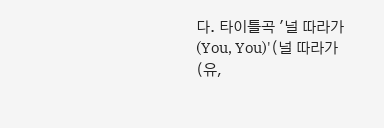다. 타이틀곡 '널 따라가 (You, You)'(널 따라가 (유,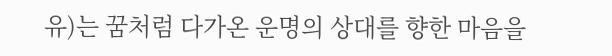유)는 꿈처럼 다가온 운명의 상대를 향한 마음을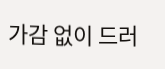가감 없이 드러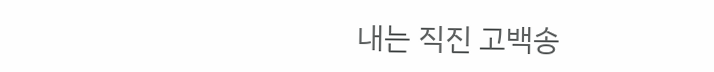내는 직진 고백송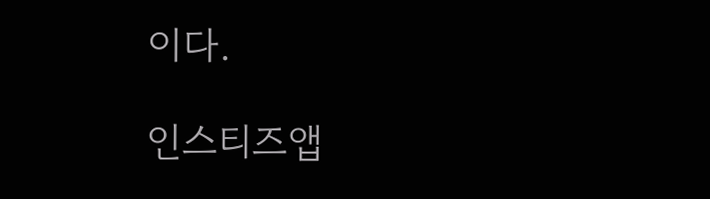이다.

인스티즈앱